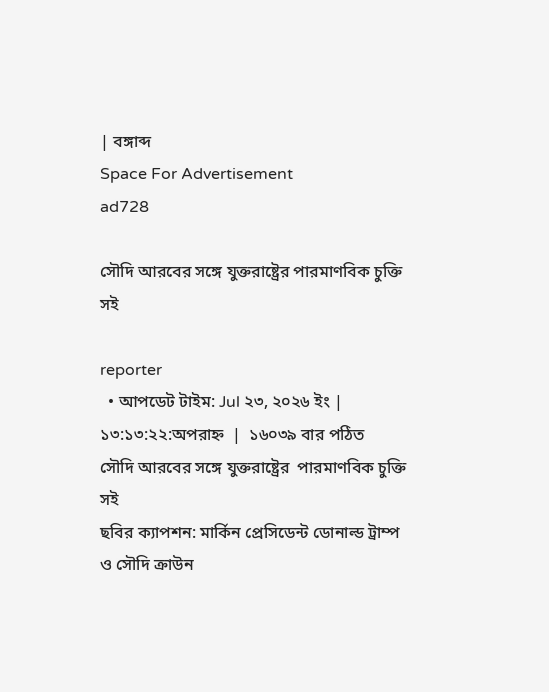| বঙ্গাব্দ
Space For Advertisement
ad728

সৌদি আরবের সঙ্গে যুক্তরাষ্ট্রের পারমাণবিক চুক্তি সই

reporter
  • আপডেট টাইম: Jul ২৩, ২০২৬ ইং | ১৩:১৩:২২:অপরাহ্ন  |  ১৬০৩৯ বার পঠিত
সৌদি আরবের সঙ্গে যুক্তরাষ্ট্রের  পারমাণবিক চুক্তি সই
ছবির ক্যাপশন: মার্কিন প্রেসিডেন্ট ডোনাল্ড ট্রাম্প ও সৌদি ক্রাউন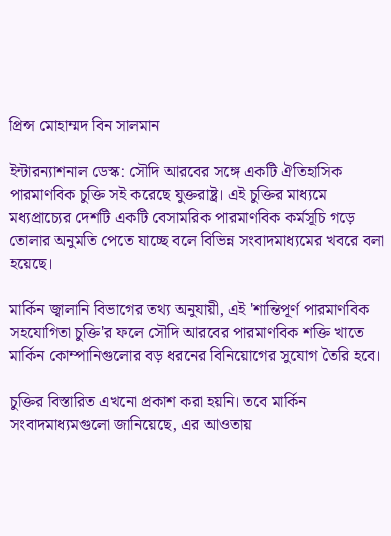প্রিন্স মোহাম্মদ বিন সালমান

ইন্টারন্যাশনাল ডেস্ক: সৌদি আরবের সঙ্গে একটি ঐতিহাসিক পারমাণবিক চুক্তি সই করেছে যুক্তরাষ্ট্র। এই চুক্তির মাধ্যমে মধ্যপ্রাচ্যের দেশটি একটি বেসামরিক পারমাণবিক কর্মসূচি গড়ে তোলার অনুমতি পেতে যাচ্ছে বলে বিভিন্ন সংবাদমাধ্যমের খবরে বলা হয়েছে।

মার্কিন জ্বালানি বিভাগের তথ্য অনুযায়ী, এই 'শান্তিপূর্ণ পারমাণবিক সহযোগিতা চুক্তি'র ফলে সৌদি আরবের পারমাণবিক শক্তি খাতে মার্কিন কোম্পানিগুলোর বড় ধরনের বিনিয়োগের সুযোগ তৈরি হবে।

চুক্তির বিস্তারিত এখনো প্রকাশ করা হয়নি। তবে মার্কিন সংবাদমাধ্যমগুলো জানিয়েছে, এর আওতায়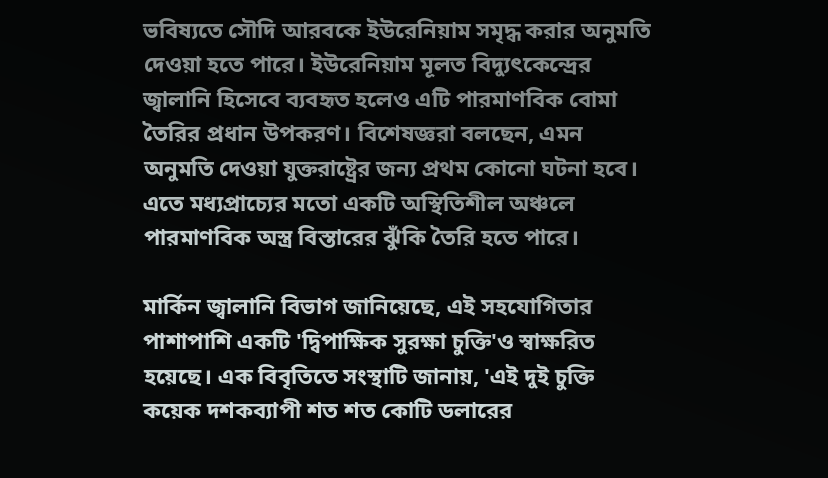ভবিষ্যতে সৌদি আরবকে ইউরেনিয়াম সমৃদ্ধ করার অনুমতি দেওয়া হতে পারে। ইউরেনিয়াম মূলত বিদ্যুৎকেন্দ্রের জ্বালানি হিসেবে ব্যবহৃত হলেও এটি পারমাণবিক বোমা তৈরির প্রধান উপকরণ। বিশেষজ্ঞরা বলছেন, এমন অনুমতি দেওয়া যুক্তরাষ্ট্রের জন্য প্রথম কোনো ঘটনা হবে। এতে মধ্যপ্রাচ্যের মতো একটি অস্থিতিশীল অঞ্চলে পারমাণবিক অস্ত্র বিস্তারের ঝুঁকি তৈরি হতে পারে।

মার্কিন জ্বালানি বিভাগ জানিয়েছে, এই সহযোগিতার পাশাপাশি একটি 'দ্বিপাক্ষিক সুরক্ষা চুক্তি'ও স্বাক্ষরিত হয়েছে। এক বিবৃতিতে সংস্থাটি জানায়, 'এই দুই চুক্তি কয়েক দশকব্যাপী শত শত কোটি ডলারের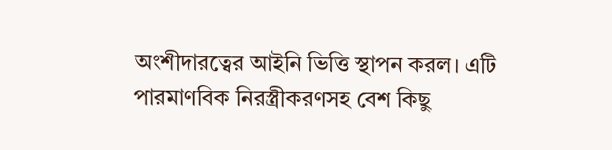অংশীদারত্বের আইনি ভিত্তি স্থাপন করল। এটি পারমাণবিক নিরস্ত্রীকরণসহ বেশ কিছু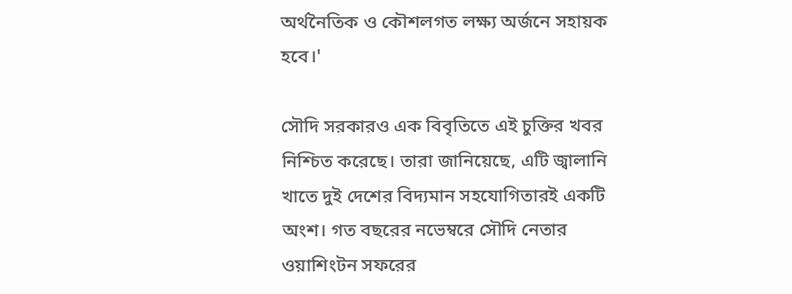অর্থনৈতিক ও কৌশলগত লক্ষ্য অর্জনে সহায়ক হবে।'

সৌদি সরকারও এক বিবৃতিতে এই চুক্তির খবর নিশ্চিত করেছে। তারা জানিয়েছে, এটি জ্বালানি খাতে দুই দেশের বিদ্যমান সহযোগিতারই একটি অংশ। গত বছরের নভেম্বরে সৌদি নেতার ওয়াশিংটন সফরের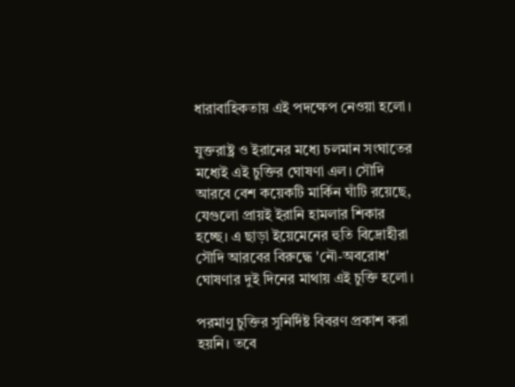ধারাবাহিকতায় এই পদক্ষেপ নেওয়া হলো।

যুক্তরাষ্ট্র ও ইরানের মধ্যে চলমান সংঘাতের মধ্যেই এই চুক্তির ঘোষণা এল। সৌদি আরবে বেশ কয়েকটি মার্কিন ঘাঁটি রয়েছে, যেগুলো প্রায়ই ইরানি হামলার শিকার হচ্ছে। এ ছাড়া ইয়েমেনের হুতি বিদ্রোহীরা সৌদি আরবের বিরুদ্ধে 'নৌ-অবরোধ' ঘোষণার দুই দিনের মাথায় এই চুক্তি হলো।

পরমাণু চুক্তির সুনির্দিষ্ট বিবরণ প্রকাশ করা হয়নি। তবে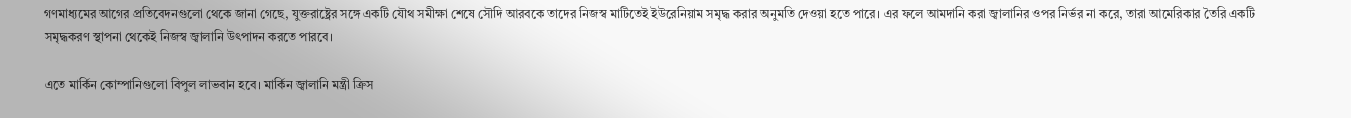গণমাধ্যমের আগের প্রতিবেদনগুলো থেকে জানা গেছে, যুক্তরাষ্ট্রের সঙ্গে একটি যৌথ সমীক্ষা শেষে সৌদি আরবকে তাদের নিজস্ব মাটিতেই ইউরেনিয়াম সমৃদ্ধ করার অনুমতি দেওয়া হতে পারে। এর ফলে আমদানি করা জ্বালানির ওপর নির্ভর না করে, তারা আমেরিকার তৈরি একটি সমৃদ্ধকরণ স্থাপনা থেকেই নিজস্ব জ্বালানি উৎপাদন করতে পারবে।

এতে মার্কিন কোম্পানিগুলো বিপুল লাভবান হবে। মার্কিন জ্বালানি মন্ত্রী ক্রিস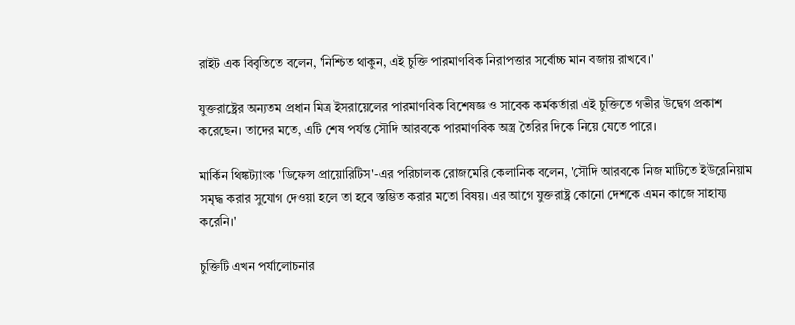রাইট এক বিবৃতিতে বলেন, 'নিশ্চিত থাকুন, এই চুক্তি পারমাণবিক নিরাপত্তার সর্বোচ্চ মান বজায় রাখবে।'

যুক্তরাষ্ট্রের অন্যতম প্রধান মিত্র ইসরায়েলের পারমাণবিক বিশেষজ্ঞ ও সাবেক কর্মকর্তারা এই চুক্তিতে গভীর উদ্বেগ প্রকাশ করেছেন। তাদের মতে, এটি শেষ পর্যন্ত সৌদি আরবকে পারমাণবিক অস্ত্র তৈরির দিকে নিয়ে যেতে পারে।

মার্কিন থিঙ্কট্যাংক 'ডিফেন্স প্রায়োরিটিস'-এর পরিচালক রোজমেরি কেলানিক বলেন, 'সৌদি আরবকে নিজ মাটিতে ইউরেনিয়াম সমৃদ্ধ করার সুযোগ দেওয়া হলে তা হবে স্তম্ভিত করার মতো বিষয়। এর আগে যুক্তরাষ্ট্র কোনো দেশকে এমন কাজে সাহায্য করেনি।'

চুক্তিটি এখন পর্যালোচনার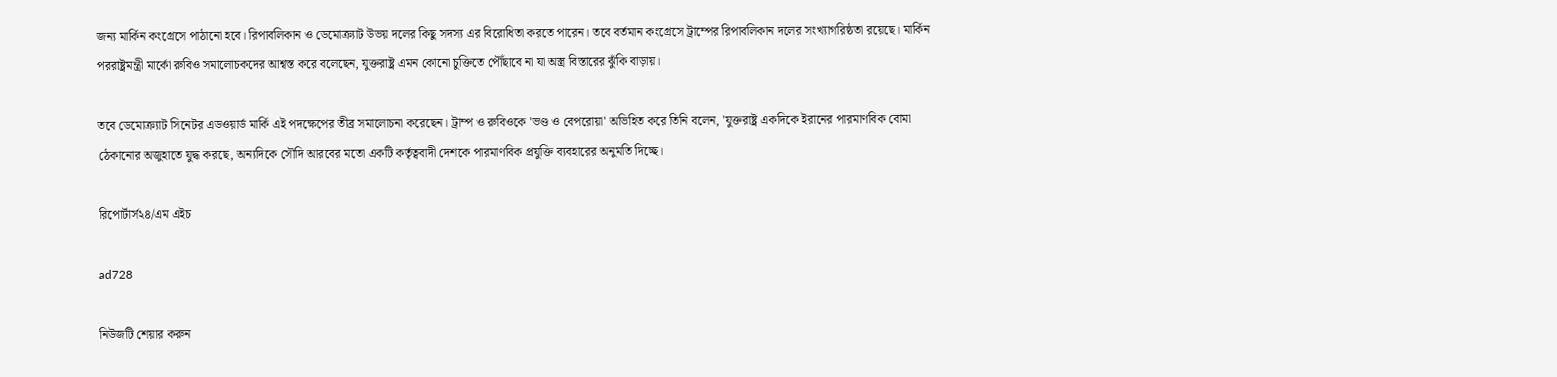জন্য মার্কিন কংগ্রেসে পাঠানো হবে। রিপাবলিকান ও ডেমোক্র্যাট উভয় দলের কিছু সদস্য এর বিরোধিতা করতে পারেন। তবে বর্তমান কংগ্রেসে ট্রাম্পের রিপাবলিকান দলের সংখ্যাগরিষ্ঠতা রয়েছে। মার্কিন পররাষ্ট্রমন্ত্রী মার্কো রুবিও সমালোচকদের আশ্বস্ত করে বলেছেন, যুক্তরাষ্ট্র এমন কোনো চুক্তিতে পৌঁছাবে না যা অস্ত্র বিস্তারের ঝুঁকি বাড়ায়।

তবে ডেমোক্র্যাট সিনেটর এডওয়ার্ড মার্কি এই পদক্ষেপের তীব্র সমালোচনা করেছেন। ট্রাম্প ও রুবিওকে 'ভণ্ড ও বেপরোয়া' অভিহিত করে তিনি বলেন, 'যুক্তরাষ্ট্র একদিকে ইরানের পারমাণবিক বোমা ঠেকানোর অজুহাতে যুদ্ধ করছে, অন্যদিকে সৌদি আরবের মতো একটি কর্তৃত্ববাদী দেশকে পারমাণবিক প্রযুক্তি ব্যবহারের অনুমতি দিচ্ছে।

রিপোর্টার্স২৪/এম এইচ

ad728

নিউজটি শেয়ার করুন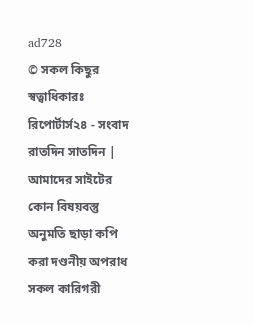ad728
© সকল কিছুর স্বত্বাধিকারঃ রিপোর্টার্স২৪ - সংবাদ রাতদিন সাতদিন | আমাদের সাইটের কোন বিষয়বস্তু অনুমতি ছাড়া কপি করা দণ্ডনীয় অপরাধ
সকল কারিগরী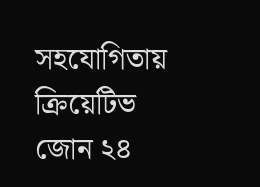সহযোগিতায় ক্রিয়েটিভ জোন ২৪